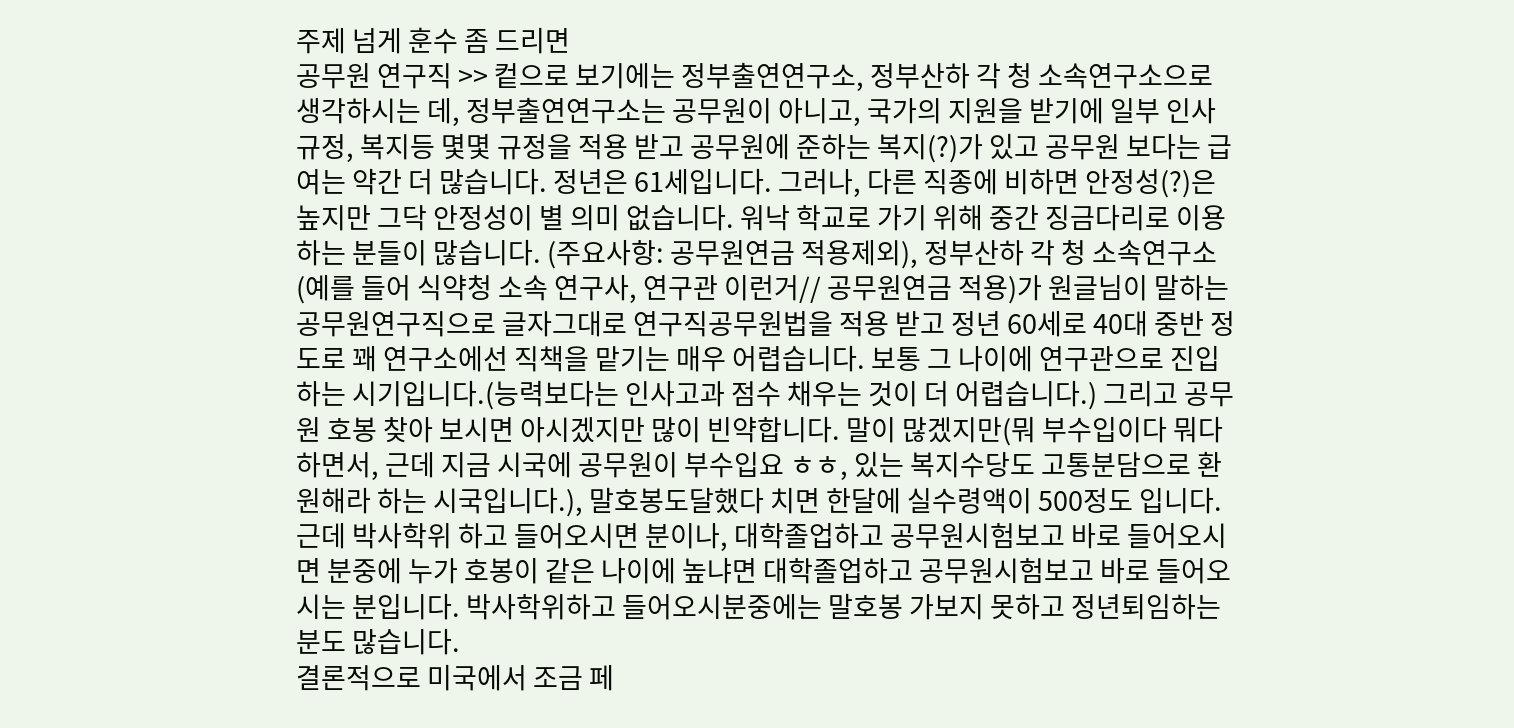주제 넘게 훈수 좀 드리면
공무원 연구직 >> 컽으로 보기에는 정부출연연구소, 정부산하 각 청 소속연구소으로 생각하시는 데, 정부출연연구소는 공무원이 아니고, 국가의 지원을 받기에 일부 인사규정, 복지등 몇몇 규정을 적용 받고 공무원에 준하는 복지(?)가 있고 공무원 보다는 급여는 약간 더 많습니다. 정년은 61세입니다. 그러나, 다른 직종에 비하면 안정성(?)은 높지만 그닥 안정성이 별 의미 없습니다. 워낙 학교로 가기 위해 중간 징금다리로 이용하는 분들이 많습니다. (주요사항: 공무원연금 적용제외), 정부산하 각 청 소속연구소(예를 들어 식약청 소속 연구사, 연구관 이런거// 공무원연금 적용)가 원글님이 말하는 공무원연구직으로 글자그대로 연구직공무원법을 적용 받고 정년 60세로 40대 중반 정도로 꽤 연구소에선 직책을 맡기는 매우 어렵습니다. 보통 그 나이에 연구관으로 진입하는 시기입니다.(능력보다는 인사고과 점수 채우는 것이 더 어렵습니다.) 그리고 공무원 호봉 찾아 보시면 아시겠지만 많이 빈약합니다. 말이 많겠지만(뭐 부수입이다 뭐다 하면서, 근데 지금 시국에 공무원이 부수입요 ㅎㅎ, 있는 복지수당도 고통분담으로 환원해라 하는 시국입니다.), 말호봉도달했다 치면 한달에 실수령액이 500정도 입니다. 근데 박사학위 하고 들어오시면 분이나, 대학졸업하고 공무원시험보고 바로 들어오시면 분중에 누가 호봉이 같은 나이에 높냐면 대학졸업하고 공무원시험보고 바로 들어오시는 분입니다. 박사학위하고 들어오시분중에는 말호봉 가보지 못하고 정년퇴임하는 분도 많습니다.
결론적으로 미국에서 조금 페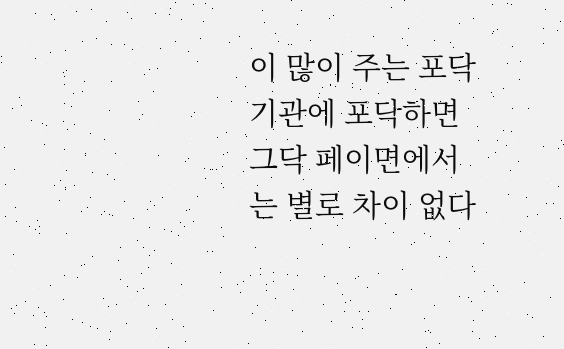이 많이 주는 포닥기관에 포닥하면 그닥 페이면에서는 별로 차이 없다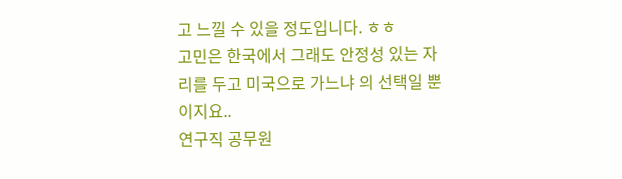고 느낄 수 있을 정도입니다. ㅎㅎ
고민은 한국에서 그래도 안정성 있는 자리를 두고 미국으로 가느냐 의 선택일 뿐이지요..
연구직 공무원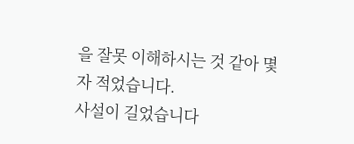을 잘못 이해하시는 것 같아 몇자 적었습니다.
사설이 길었습니다